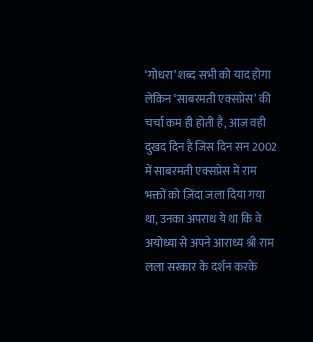‘गोधरा’ शब्द सभी को याद होगा लेकिन ‘साबरमती एक्सप्रेस’ की चर्चा कम ही होती है, आज वही दुखद दिन है जिस दिन सन 2002 में साबरमती एक्सप्रेस में राम भक्तों को ज़िंदा जला दिया गया था, उनका अपराध ये था कि वे अयोध्या से अपने आराध्य श्री राम लला सरकार के दर्शन करके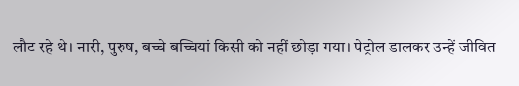लौट रहे थे। नारी, पुरुष, बच्चे बच्चियां किसी को नहीं छोड़ा गया। पेट्रोल डालकर उन्हें जीवित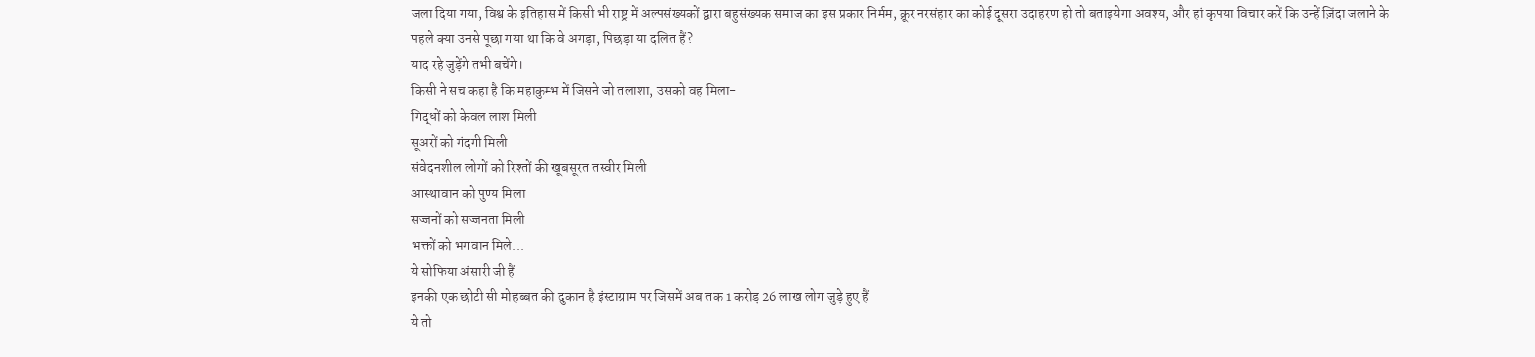जला दिया गया, विश्व के इतिहास में किसी भी राष्ट्र में अल्पसंख्यकों द्वारा बहुसंख्यक समाज का इस प्रकार निर्मम, क्रूर नरसंहार का कोई दूसरा उदाहरण हो तो बताइयेगा अवश्य, और हां कृपया विचार करें कि उन्हें ज़िंदा जलाने के पहले क्या उनसे पूछा गया था कि वे अगड़ा, पिछड़ा या दलित हैं?
याद रहे जुड़ेंगे तभी बचेंगे।
किसी ने सच कहा है कि महाकुम्भ में जिसने जो तलाशा, उसको वह मिला-
गिद्धों को केवल लाश मिली
सूअरों को गंदगी मिली
संवेदनशील लोगों को रिश्तों की खूबसूरत तस्वीर मिली
आस्थावान को पुण्य मिला
सज्जनों को सज्जनता मिली
भक्तों को भगवान मिले...
ये सोफिया अंसारी जी हैं
इनकी एक छोटी सी मोहब्बत की दुकान है इंस्टाग्राम पर जिसमें अब तक 1 करोड़ 26 लाख लोग जुड़े हुए हैं
ये तो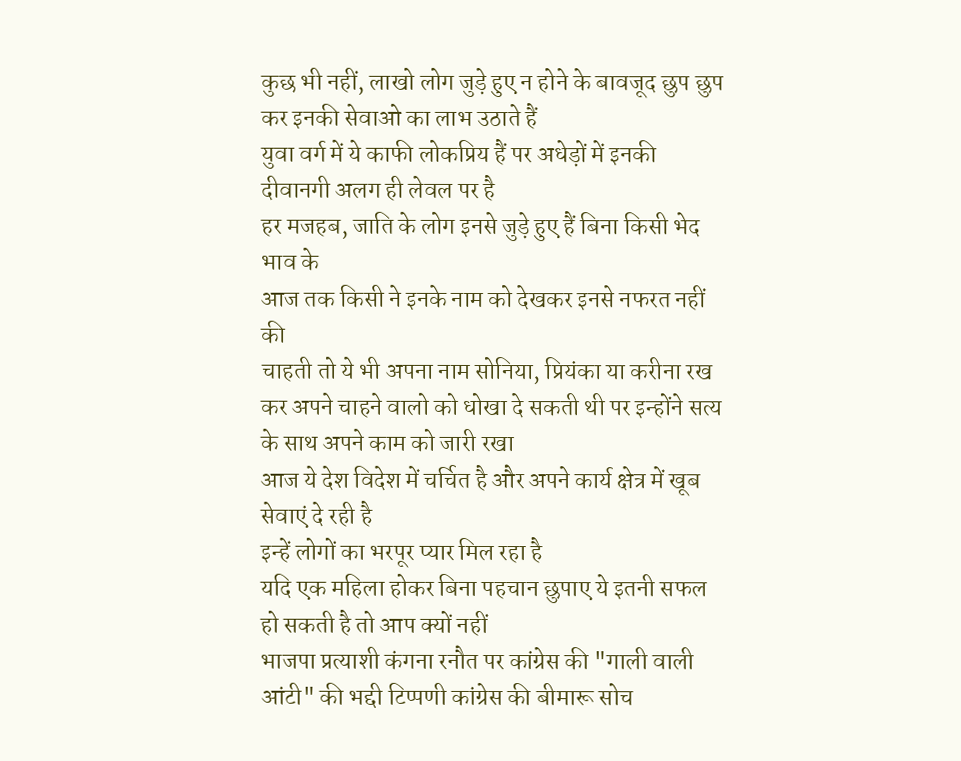कुछ भी नहीं, लाखो लोग जुड़े हुए न होने के बावजूद छुप छुप कर इनकी सेवाओ का लाभ उठाते हैं
युवा वर्ग में ये काफी लोकप्रिय हैं पर अधेड़ों में इनकी दीवानगी अलग ही लेवल पर है
हर मजहब, जाति के लोग इनसे जुड़े हुए हैं बिना किसी भेद भाव के
आज तक किसी ने इनके नाम को देखकर इनसे नफरत नहीं की
चाहती तो ये भी अपना नाम सोनिया, प्रियंका या करीना रख कर अपने चाहने वालो को धोखा दे सकती थी पर इन्होंने सत्य के साथ अपने काम को जारी रखा
आज ये देश विदेश में चर्चित है और अपने कार्य क्षेत्र में खूब सेवाएं दे रही है
इन्हें लोगों का भरपूर प्यार मिल रहा है
यदि एक महिला होकर बिना पहचान छुपाए ये इतनी सफल हो सकती है तो आप क्यों नहीं
भाजपा प्रत्याशी कंगना रनौत पर कांग्रेस की "गाली वाली आंटी" की भद्दी टिप्पणी कांग्रेस की बीमारू सोच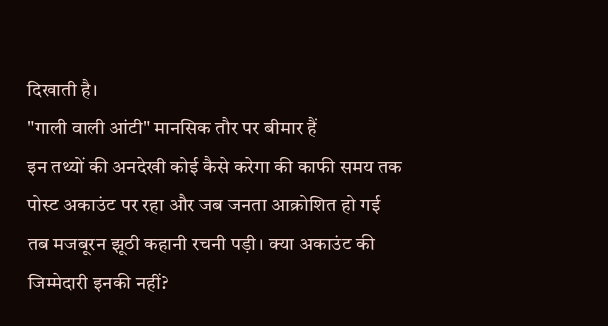दिखाती है।
"गाली वाली आंटी" मानसिक तौर पर बीमार हैं
इन तथ्यों की अनदेखी कोई कैसे करेगा की काफी समय तक पोस्ट अकाउंट पर रहा और जब जनता आक्रोशित हो गई तब मजबूरन झूठी कहानी रचनी पड़ी। क्या अकाउंट की जिम्मेदारी इनकी नहीं?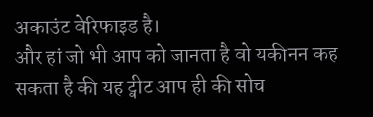अकाउंट वेरिफाइड है।
और हां जो भी आप को जानता है वो यकीनन कह सकता है की यह ट्वीट आप ही की सोच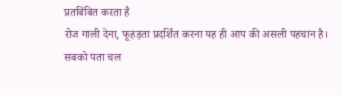प्रतबिंबित करता है
रोज गाली देना, फूहड़ता प्रदर्शित करना यह ही आप की असली पहचान है।
सबको पता चल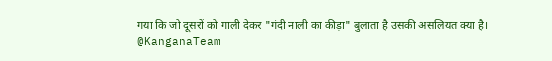गया कि जो दूसरों को गाली देकर "गंदी नाली का कीड़ा" बुलाता है उसकी असलियत क्या है।
@KanganaTeam